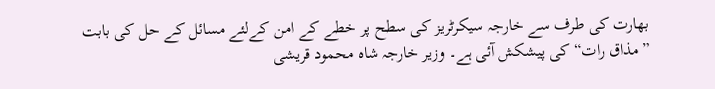بھارت کی طرف سے خارجہ سیکرٹریز کی سطح پر خطے کے امن کےلئے مسائل کے حل کی بابت ”مذاق رات“ کی پیشکش آئی ہے۔ وزیر خارجہ شاہ محمود قریشی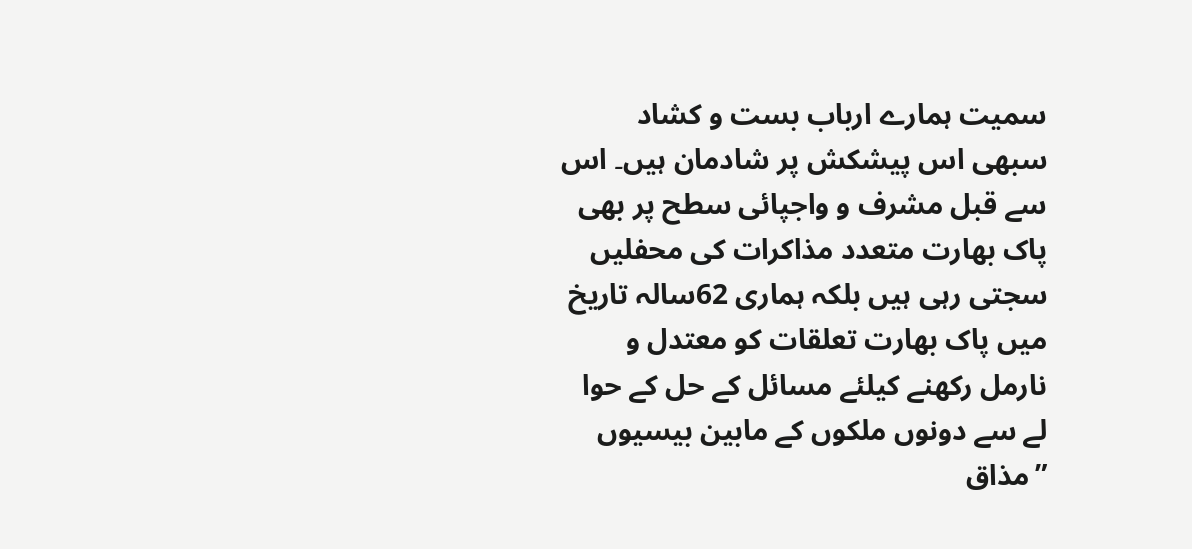سمیت ہمارے ارباب بست و کشاد سبھی اس پیشکش پر شادمان ہیں۔ اس سے قبل مشرف و واجپائی سطح پر بھی پاک بھارت متعدد مذاکرات کی محفلیں سجتی رہی ہیں بلکہ ہماری 62سالہ تاریخ میں پاک بھارت تعلقات کو معتدل و نارمل رکھنے کیلئے مسائل کے حل کے حوا لے سے دونوں ملکوں کے مابین بیسیوں ”مذاق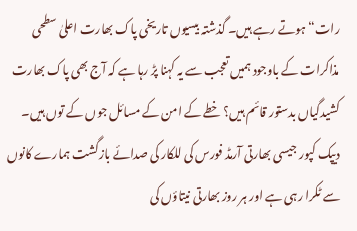رات“ ہوتے رہے ہیں۔ گذشتہ بیسیوں تاریخی پاک بھارت اعلیٰ سطحی مذاکرات کے باوجود ہمیں تعجب سے یہ کہنا پڑ رہا ہے کہ آج بھی پاک بھارت کشیدگیاں بدستور قائم ہیں؟ خطے کے امن کے مسائل جوں کے توں ہیں۔ دیپک کپور جیسی بھارتی آرمڈ فورس کی للکار کی صدائے بازگشت ہمارے کانوں سے ٹکرا رہی ہے اور ہر روز بھارتی نیتاؤں کی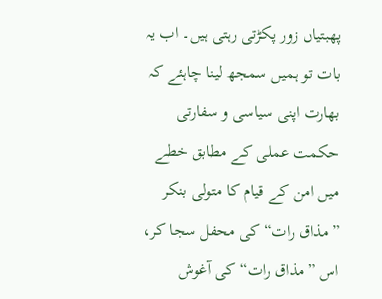پھبتیاں زور پکڑتی رہتی ہیں۔ اب یہ بات تو ہمیں سمجھ لینا چاہئے کہ بھارت اپنی سیاسی و سفارتی حکمت عملی کے مطابق خطے میں امن کے قیام کا متولی بنکر ”مذاق رات“ کی محفل سجا کر، اس ”مذاق رات“ کی آغوش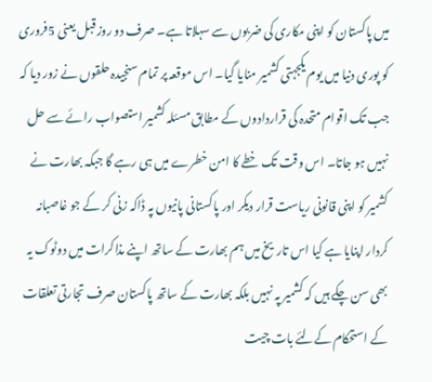میں پاکستان کو اپنی مکاری کی ضربوں سے سہلاتا ہے۔ صرف دو روز قبل یعنی 5فروری کو پوری دنیا میں یوم یکجہتی کشمیر منایا گیا۔ اس موقعہ پر تمام سنجیدہ حلقوں نے زور دیا کہ جب تک اقوام متحدہ کی قراردادوں کے مطابق مسئلہ کشمیر استصواب رائے سے حل نہیں ہو جاتا۔ اس وقت تک خطے کا امن خطرے میں ہی رہے گا جبکہ بھارت نے کشمیر کو اپنی قانونی ریاست قرار دیکر اور پاکستانی پانیوں پہ ڈاکہ زنی کر کے جو غاصبانہ کردار اپنایا ہے کیا اس تاریخ میں ہم بھارت کے ساتھ اپنے مذاکرات میں دوٹوک یہ بھی سن چکے ہیں کہ کشمیر پہ نہیں بلکہ بھارت کے ساتھ پاکستان صرف تجارتی تعلقات کے استحکام کےلئے بات چیت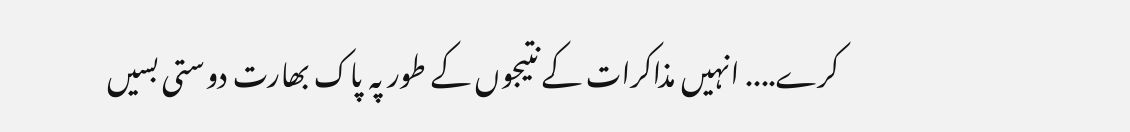کرے.... انہیں مذاکرات کے نتیجوں کے طور پہ پاک بھارت دوستی بسیں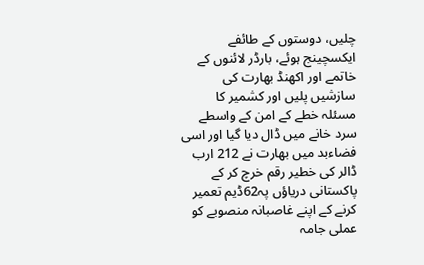چلیں، دوستوں کے طائفے ایکسچینج ہوئے، بارڈر لائنوں کے خاتمے اور اکھنڈ بھارت کی سازشیں پلیں اور کشمیر کا مسئلہ خطے کے امن کے واسطے سرد خانے میں ڈال دیا گیا اور اسی فضاءبد میں بھارت نے 212 ارب ڈالر کی خطیر رقم خرچ کر کے پاکستانی دریاؤں پہ62ڈیم تعمیر کرنے کے اپنے غاصبانہ منصوبے کو عملی جامہ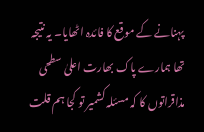پہنانے کے موقع کا فائدہ اٹھایا۔ یہ نتیجہ تھا ہمارے پاک بھارت اعلیٰ سطحی مذاقراتوں کا کہ مسئلہ کشمیر تو کجا ہم قلت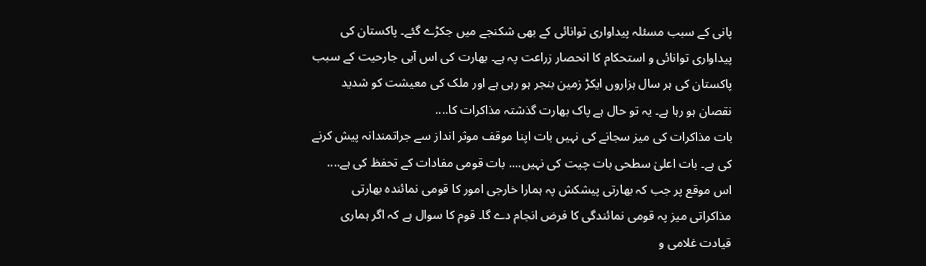پانی کے سبب مسئلہ پیداواری توانائی کے بھی شکنجے میں جکڑے گئے۔ پاکستان کی پیداواری توانائی و استحکام کا انحصار زراعت پہ ہے۔ بھارت کی اس آبی جارحیت کے سبب پاکستان کی ہر سال ہزاروں ایکڑ زمین بنجر ہو رہی ہے اور ملک کی معیشت کو شدید نقصان ہو رہا ہے۔ یہ تو حال ہے پاک بھارت گذشتہ مذاکرات کا....
بات مذاکرات کی میز سجانے کی نہیں بات اپنا موقف موثر انداز سے جراتمندانہ پیش کرنے کی ہے۔ بات اعلیٰ سطحی بات چیت کی نہیں.... بات قومی مفادات کے تحفظ کی ہے.... اس موقع پر جب کہ بھارتی پیشکش پہ ہمارا خارجی امور کا قومی نمائندہ بھارتی مذاکراتی میز پہ قومی نمائندگی کا فرض انجام دے گا۔ قوم کا سوال ہے کہ اگر ہماری قیادت غلامی و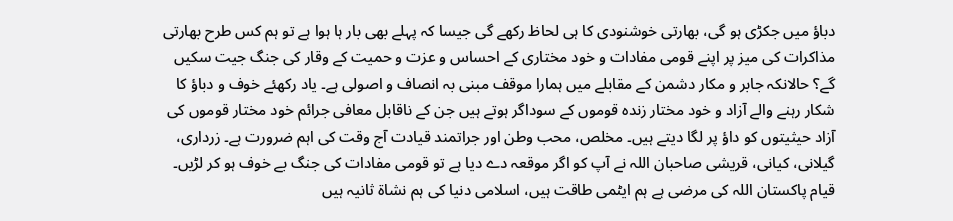دباؤ میں جکڑی ہو گی، بھارتی خوشنودی کا ہی لحاظ رکھے گی جیسا کہ پہلے بھی بار ہا ہوا ہے تو ہم کس طرح بھارتی مذاکرات کی میز پر اپنے قومی مفادات و خود مختاری کے احساس و عزت و حمیت کے وقار کی جنگ جیت سکیں گے؟ حالانکہ جابر و مکار دشمن کے مقابلے میں ہمارا موقف مبنی بہ انصاف و اصولی ہے۔ یاد رکھئے خوف و دباؤ کا شکار رہنے والے آزاد و خود مختار زندہ قوموں کے سوداگر ہوتے ہیں جن کے ناقابل معافی جرائم خود مختار قوموں کی آزاد حیثیتوں کو داؤ پر لگا دیتے ہیں۔ مخلص، محب وطن اور جراتمند قیادت آج وقت کی اہم ضرورت ہے۔ زرداری، گیلانی، کیانی، قریشی صاحبان اللہ نے آپ کو اگر موقعہ دے دیا ہے تو قومی مفادات کی جنگ بے خوف ہو کر لڑیں۔ قیام پاکستان اللہ کی مرضی ہے ہم ایٹمی طاقت ہیں، اسلامی دنیا کی ہم نشاة ثانیہ ہیں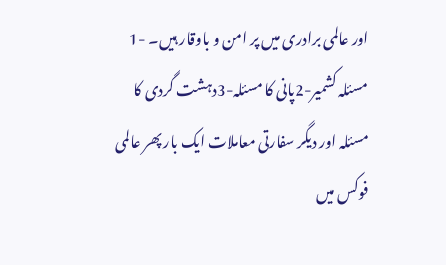اور عالمی برادری میں پر امن و باوقار ہیں۔ -1 مسئلہ کشمیر-2پانی کا مسئلہ-3دہشت گردی کا مسئلہ اور دیگر سفارتی معاملات ایک بار پھر عالمی فوکس میں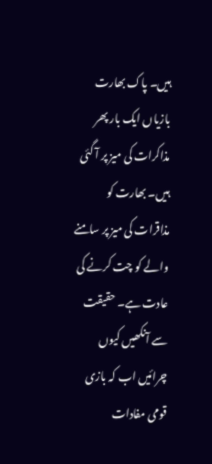ہیں۔ پاک بھارت بازیاں ایک بار پھر مذاکرات کی میز پر آ گئی ہیں۔ بھارت کو مذاقرات کی میز پر سامنے والے کو چت کرنے کی عادت ہے۔ حقیقت سے آنکھیں کیوں چرائیں اب کہ بازی قومی مفادات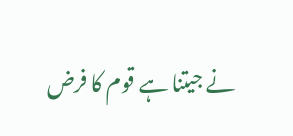نے جیتنا ہے قوم کا فرض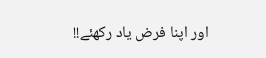اور اپنا فرض یاد رکھئے!!